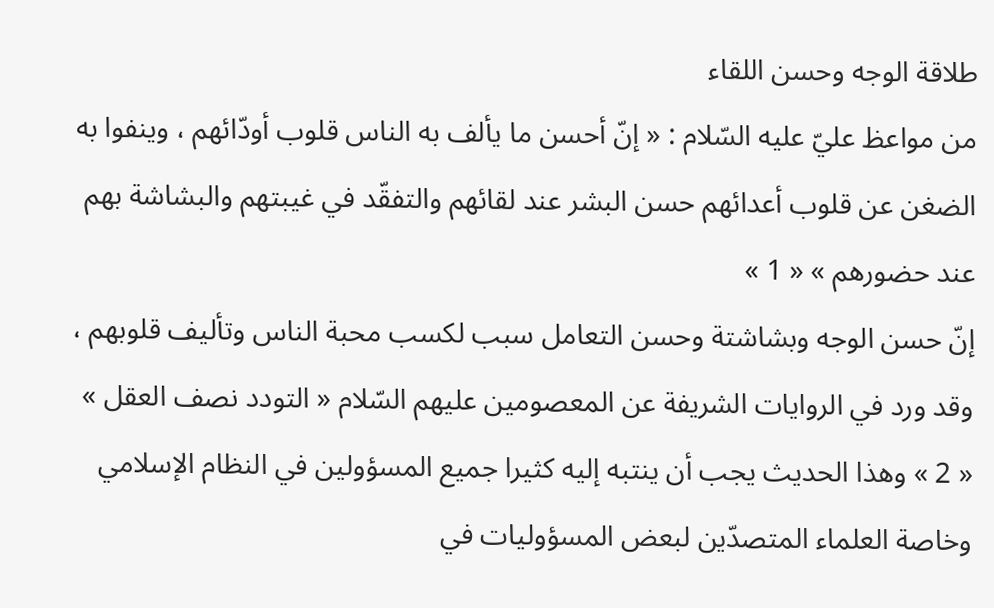طلاقة الوجه وحسن اللقاء
من مواعظ عليّ عليه السّلام : « إنّ أحسن ما يألف به الناس قلوب أودّائهم ، وينفوا به الضغن عن قلوب أعدائهم حسن البشر عند لقائهم والتفقّد في غيبتهم والبشاشة بهم عند حضورهم » « 1 »
إنّ حسن الوجه وبشاشتة وحسن التعامل سبب لكسب محبة الناس وتأليف قلوبهم ، وقد ورد في الروايات الشريفة عن المعصومين عليهم السّلام « التودد نصف العقل » « 2 » وهذا الحديث يجب أن ينتبه إليه كثيرا جميع المسؤولين في النظام الإسلامي وخاصة العلماء المتصدّين لبعض المسؤوليات في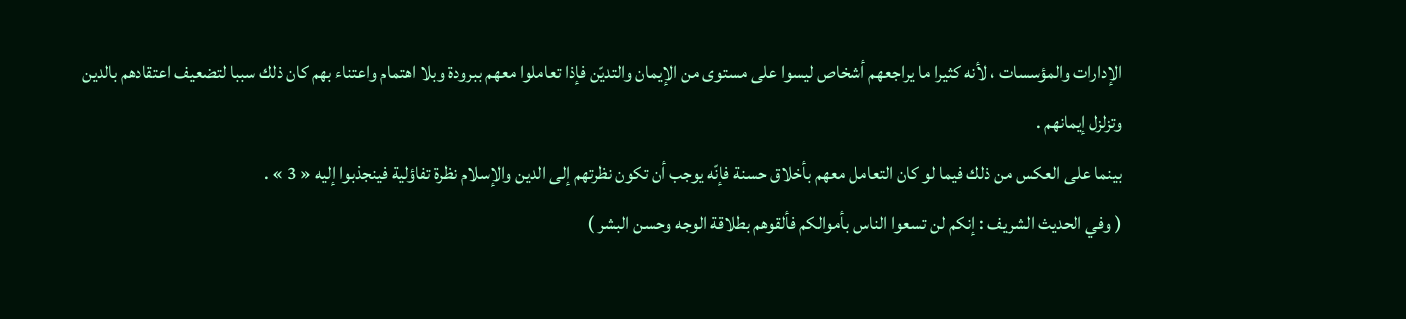الإدارات والمؤسسات ، لأنه كثيرا ما يراجعهم أشخاص ليسوا على مستوى من الإيمان والتديّن فإذا تعاملوا معهم ببرودة وبلا اهتمام واعتناء بهم كان ذلك سببا لتضعيف اعتقادهم بالدين وتزلزل إيمانهم .
بينما على العكس من ذلك فيما لو كان التعامل معهم بأخلاق حسنة فإنّه يوجب أن تكون نظرتهم إلى الدين والإسلام نظرة تفاؤلية فينجذبوا إليه « 3 » .
( وفي الحديث الشريف : إنكم لن تسعوا الناس بأموالكم فألقوهم بطلاقة الوجه وحسن البشر )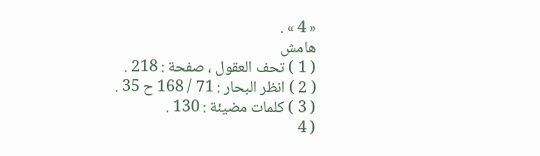« 4 » .
هامش
( 1 ) تحف العقول ، صفحة : 218 .
( 2 ) انظر البحار : 71 / 168 ح 35 .
( 3 ) كلمات مضيئة : 130 .
( 4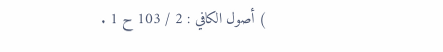) أصول الكافي : 2 / 103 ح 1 .